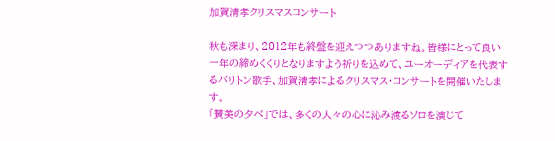加賀清孝クリスマスコンサート

秋も深まり、2012年も終盤を迎えつつありますね。皆様にとって良い一年の締めくくりとなりますよう祈りを込めて、ユーオーディアを代表するバリトン歌手、加賀清孝によるクリスマス・コンサートを開催いたします。
「賛美の夕べ」では、多くの人々の心に沁み渡るソロを演じて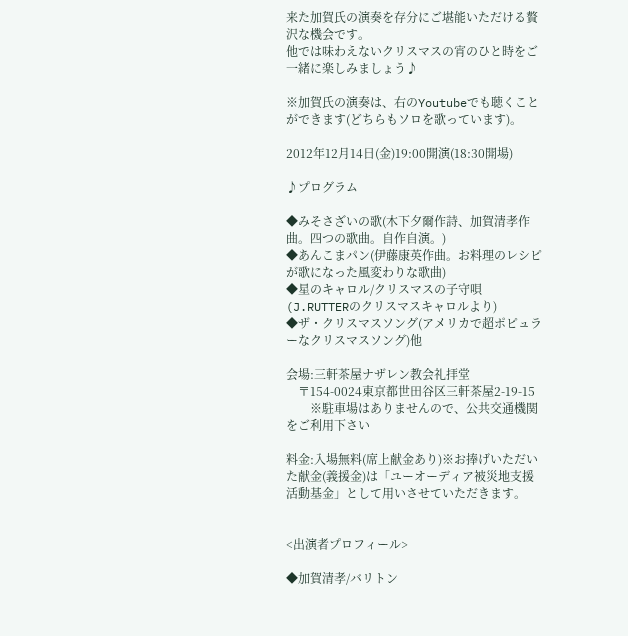来た加賀氏の演奏を存分にご堪能いただける贅沢な機会です。
他では味わえないクリスマスの宵のひと時をご一緒に楽しみましょう♪

※加賀氏の演奏は、右のYoutubeでも聴くことができます(どちらもソロを歌っています)。

2012年12月14日(金)19:00開演(18:30開場)

♪プログラム

◆みそさざいの歌(木下夕爾作詩、加賀清孝作曲。四つの歌曲。自作自演。)
◆あんこまパン(伊藤康英作曲。お料理のレシピが歌になった風変わりな歌曲)
◆星のキャロル/クリスマスの子守唄(J.RUTTERのクリスマスキャロルより)
◆ザ・クリスマスソング(アメリカで超ポピュラーなクリスマスソング)他

会場:三軒茶屋ナザレン教会礼拝堂
    〒154-0024東京都世田谷区三軒茶屋2-19-15
        ※駐車場はありませんので、公共交通機関をご利用下さい

料金:入場無料(席上献金あり)※お捧げいただいた献金(義援金)は「ユーオーディア被災地支援活動基金」として用いさせていただきます。


<出演者プロフィール>

◆加賀清孝/バリトン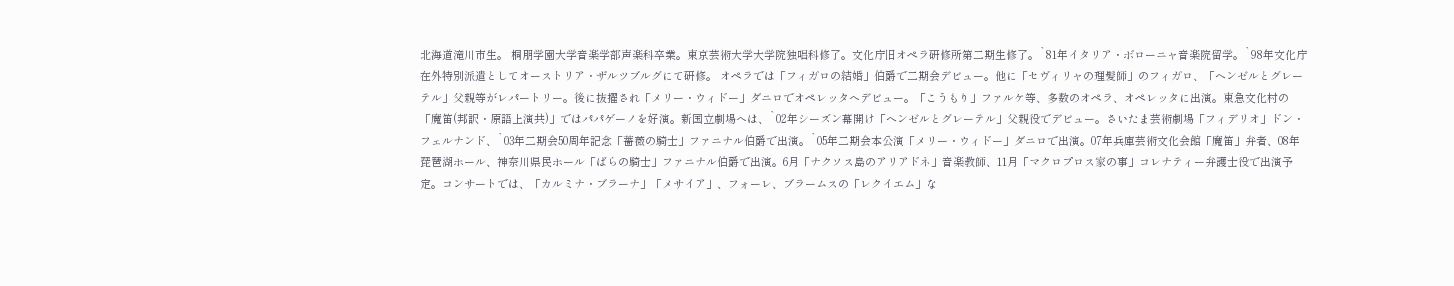北海道滝川市生。 桐朋学園大学音楽学部声楽科卒業。東京芸術大学大学院独唱科修了。文化庁旧オペラ研修所第二期生修了。`81年イタリア・ボローニャ音楽院留学。`98年文化庁在外特別派遣としてオーストリア・ザルツブルグにて研修。 オペラでは「フィガロの結婚」伯爵で二期会デビュー。他に「セヴィリャの理髪師」のフィガロ、「ヘンゼルとグレーテル」父親等がレパートリー。後に抜擢され「メリー・ウィドー」ダニロでオペレッタへデビュー。「こうもり」ファルケ等、多数のオペラ、オペレッタに出演。東急文化村の「魔笛(邦訳・原語上演共)」ではパパゲーノを好演。新国立劇場へは、`02年シーズン幕開け「ヘンゼルとグレーテル」父親役でデビュー。さいたま芸術劇場「フィデリオ」ドン・フェルナンド、`03年二期会50周年記念「薔薇の騎士」ファニナル伯爵で出演。`05年二期会本公演「メリー・ウィドー」ダニロで出演。07年兵庫芸術文化会館「魔笛」弁者、08年琵琶湖ホール、神奈川県民ホール「ばらの騎士」ファニナル伯爵で出演。6月「ナクソス島のアリアドネ」音楽教師、11月「マクロプロス家の事」コレナティー弁護士役で出演予定。コンサートでは、「カルミナ・ブラーナ」「メサイア」、フォーレ、ブラームスの「レクイエム」な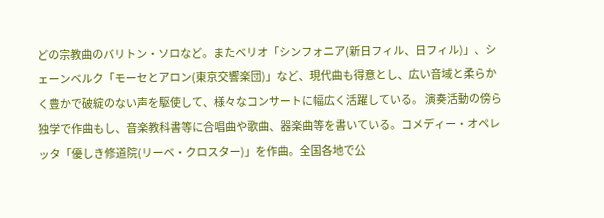どの宗教曲のバリトン・ソロなど。またベリオ「シンフォニア(新日フィル、日フィル)」、シェーンベルク「モーセとアロン(東京交響楽団)」など、現代曲も得意とし、広い音域と柔らかく豊かで破綻のない声を駆使して、様々なコンサートに幅広く活躍している。 演奏活動の傍ら独学で作曲もし、音楽教科書等に合唱曲や歌曲、器楽曲等を書いている。コメディー・オペレッタ「優しき修道院(リーベ・クロスター)」を作曲。全国各地で公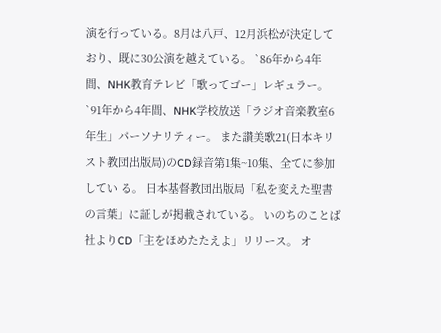演を行っている。8月は八戸、12月浜松が決定しており、既に30公演を越えている。 `86年から4年間、NHK教育テレビ「歌ってゴー」レギュラー。 `91年から4年間、NHK学校放送「ラジオ音楽教室6年生」パーソナリティー。 また讃美歌21(日本キリスト教団出版局)のCD録音第1集~10集、全てに参加してい る。 日本基督教団出版局「私を変えた聖書の言葉」に証しが掲載されている。 いのちのことば社よりCD「主をほめたたえよ」リリース。 オ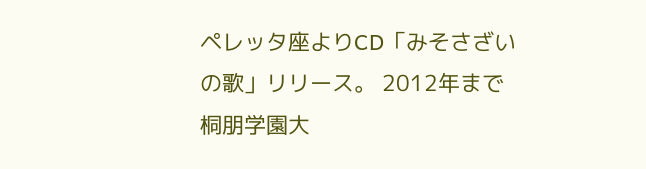ペレッタ座よりCD「みそさざいの歌」リリース。 2012年まで桐朋学園大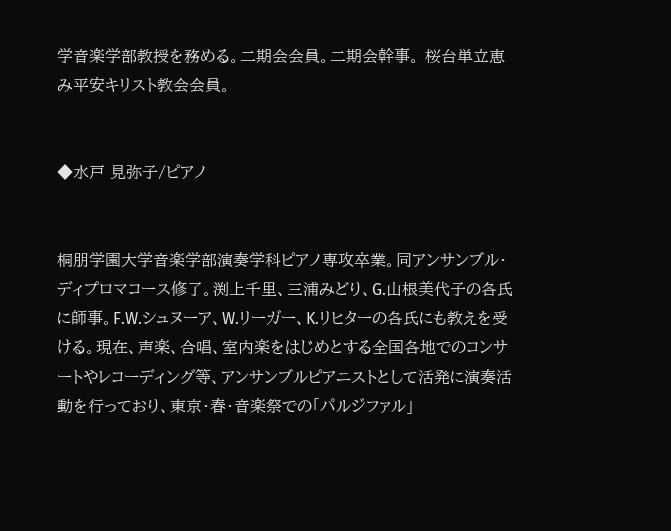学音楽学部教授を務める。二期会会員。二期会幹事。 桜台単立恵み平安キリスト教会会員。


◆水戸 見弥子/ピアノ


桐朋学園大学音楽学部演奏学科ピアノ専攻卒業。同アンサンブル・ディプロマコース修了。渕上千里、三浦みどり、G.山根美代子の各氏に師事。F.W.シュヌーア、W.リーガー、K.リヒターの各氏にも教えを受ける。現在、声楽、合唱、室内楽をはじめとする全国各地でのコンサートやレコーディング等、アンサンブルピアニストとして活発に演奏活動を行っており、東京・春・音楽祭での「パルジファル」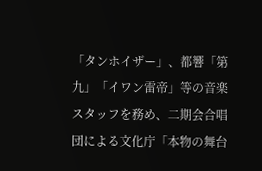「タンホイザー」、都響「第九」「イワン雷帝」等の音楽スタッフを務め、二期会合唱団による文化庁「本物の舞台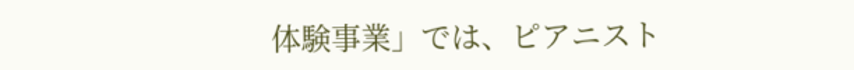体験事業」では、ピアニスト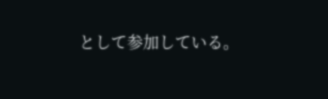として参加している。